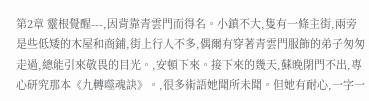第2章 靈根覺醒---,因背靠青雲門而得名。小鎮不大,隻有一條主街,兩旁是些低矮的木屋和商鋪,街上行人不多,偶爾有穿著青雲門服飾的弟子匆匆走過,總能引來敬畏的目光。,安頓下來。接下來的幾天,蘇晚閉門不出,專心研究那本《九轉噬魂訣》。,很多術語她聞所未聞。但她有耐心,一字一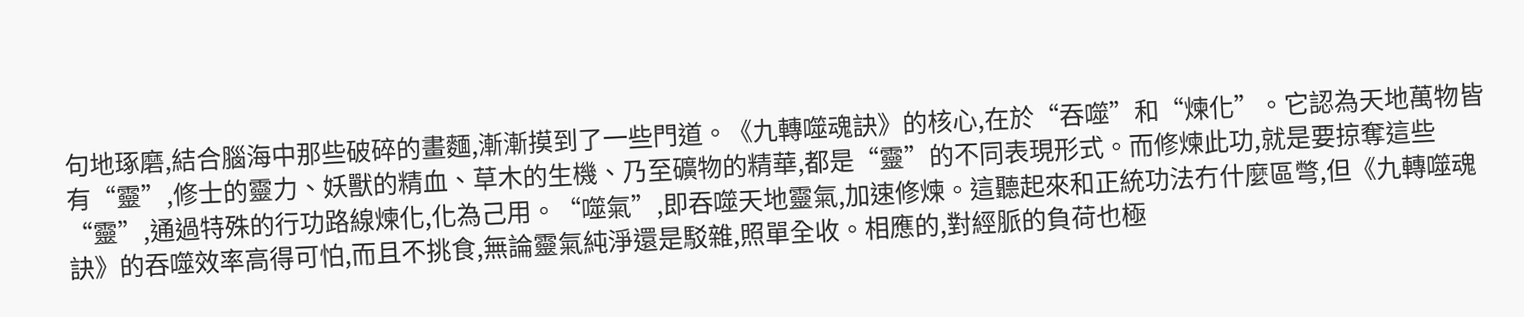句地琢磨,結合腦海中那些破碎的畫麵,漸漸摸到了一些門道。《九轉噬魂訣》的核心,在於“吞噬”和“煉化”。它認為天地萬物皆有“靈”,修士的靈力、妖獸的精血、草木的生機、乃至礦物的精華,都是“靈”的不同表現形式。而修煉此功,就是要掠奪這些“靈”,通過特殊的行功路線煉化,化為己用。“噬氣”,即吞噬天地靈氣,加速修煉。這聽起來和正統功法冇什麼區彆,但《九轉噬魂訣》的吞噬效率高得可怕,而且不挑食,無論靈氣純淨還是駁雜,照單全收。相應的,對經脈的負荷也極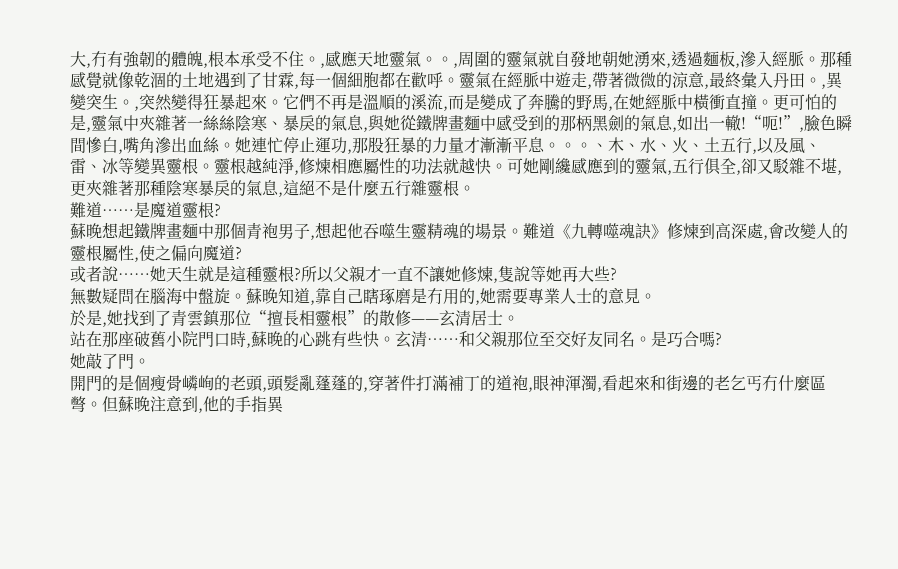大,冇有強韌的體魄,根本承受不住。,感應天地靈氣。。,周圍的靈氣就自發地朝她湧來,透過麵板,滲入經脈。那種感覺就像乾涸的土地遇到了甘霖,每一個細胞都在歡呼。靈氣在經脈中遊走,帶著微微的涼意,最終彙入丹田。,異變突生。,突然變得狂暴起來。它們不再是溫順的溪流,而是變成了奔騰的野馬,在她經脈中橫衝直撞。更可怕的是,靈氣中夾雜著一絲絲陰寒、暴戾的氣息,與她從鐵牌畫麵中感受到的那柄黑劍的氣息,如出一轍!“呃!”,臉色瞬間慘白,嘴角滲出血絲。她連忙停止運功,那股狂暴的力量才漸漸平息。。。、木、水、火、土五行,以及風、雷、冰等變異靈根。靈根越純淨,修煉相應屬性的功法就越快。可她剛纔感應到的靈氣,五行俱全,卻又駁雜不堪,更夾雜著那種陰寒暴戾的氣息,這絕不是什麼五行雜靈根。
難道……是魔道靈根?
蘇晚想起鐵牌畫麵中那個青袍男子,想起他吞噬生靈精魂的場景。難道《九轉噬魂訣》修煉到高深處,會改變人的靈根屬性,使之偏向魔道?
或者說……她天生就是這種靈根?所以父親才一直不讓她修煉,隻說等她再大些?
無數疑問在腦海中盤旋。蘇晚知道,靠自己瞎琢磨是冇用的,她需要專業人士的意見。
於是,她找到了青雲鎮那位“擅長相靈根”的散修——玄清居士。
站在那座破舊小院門口時,蘇晚的心跳有些快。玄清……和父親那位至交好友同名。是巧合嗎?
她敲了門。
開門的是個瘦骨嶙峋的老頭,頭髮亂蓬蓬的,穿著件打滿補丁的道袍,眼神渾濁,看起來和街邊的老乞丐冇什麼區彆。但蘇晚注意到,他的手指異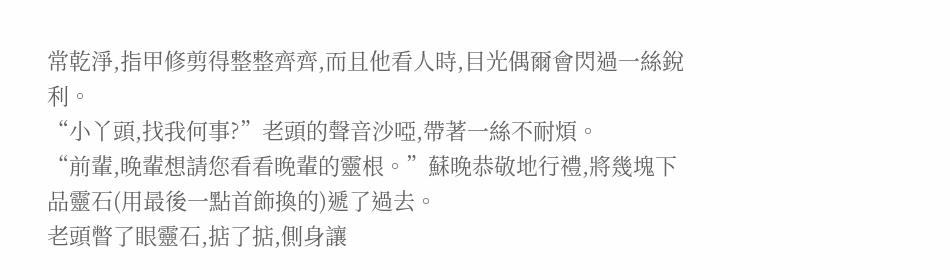常乾淨,指甲修剪得整整齊齊,而且他看人時,目光偶爾會閃過一絲銳利。
“小丫頭,找我何事?”老頭的聲音沙啞,帶著一絲不耐煩。
“前輩,晚輩想請您看看晚輩的靈根。”蘇晚恭敬地行禮,將幾塊下品靈石(用最後一點首飾換的)遞了過去。
老頭瞥了眼靈石,掂了掂,側身讓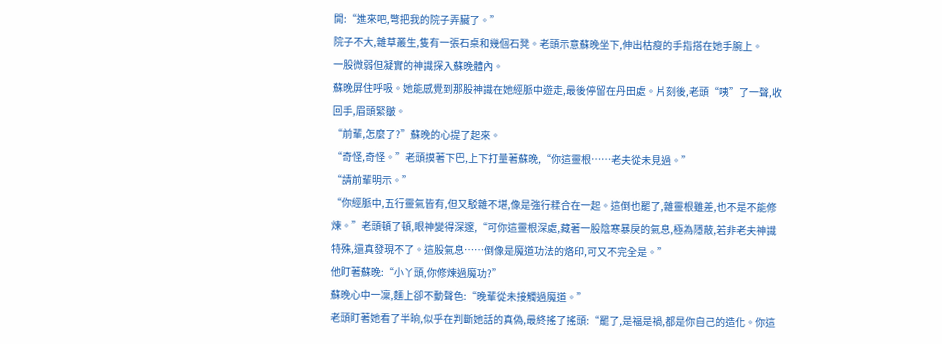開:“進來吧,彆把我的院子弄臟了。”
院子不大,雜草叢生,隻有一張石桌和幾個石凳。老頭示意蘇晚坐下,伸出枯瘦的手指搭在她手腕上。
一股微弱但凝實的神識探入蘇晚體內。
蘇晚屏住呼吸。她能感覺到那股神識在她經脈中遊走,最後停留在丹田處。片刻後,老頭“咦”了一聲,收回手,眉頭緊皺。
“前輩,怎麼了?”蘇晚的心提了起來。
“奇怪,奇怪。”老頭摸著下巴,上下打量著蘇晚,“你這靈根……老夫從未見過。”
“請前輩明示。”
“你經脈中,五行靈氣皆有,但又駁雜不堪,像是強行糅合在一起。這倒也罷了,雜靈根雖差,也不是不能修煉。”老頭頓了頓,眼神變得深邃,“可你這靈根深處,藏著一股陰寒暴戾的氣息,極為隱蔽,若非老夫神識特殊,還真發現不了。這股氣息……倒像是魔道功法的烙印,可又不完全是。”
他盯著蘇晚:“小丫頭,你修煉過魔功?”
蘇晚心中一凜,麵上卻不動聲色:“晚輩從未接觸過魔道。”
老頭盯著她看了半晌,似乎在判斷她話的真偽,最終搖了搖頭:“罷了,是福是禍,都是你自己的造化。你這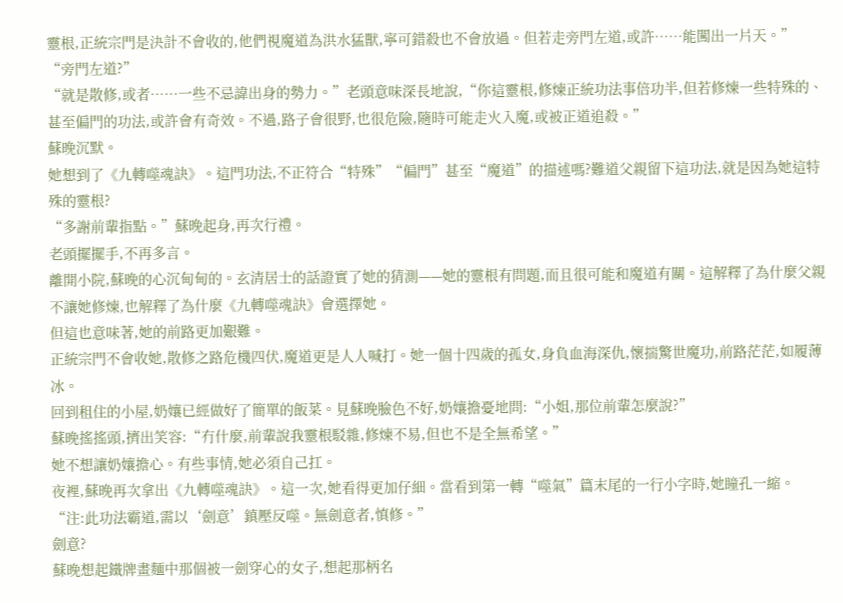靈根,正統宗門是決計不會收的,他們視魔道為洪水猛獸,寧可錯殺也不會放過。但若走旁門左道,或許……能闖出一片天。”
“旁門左道?”
“就是散修,或者……一些不忌諱出身的勢力。”老頭意味深長地說,“你這靈根,修煉正統功法事倍功半,但若修煉一些特殊的、甚至偏門的功法,或許會有奇效。不過,路子會很野,也很危險,隨時可能走火入魔,或被正道追殺。”
蘇晚沉默。
她想到了《九轉噬魂訣》。這門功法,不正符合“特殊”“偏門”甚至“魔道”的描述嗎?難道父親留下這功法,就是因為她這特殊的靈根?
“多謝前輩指點。”蘇晚起身,再次行禮。
老頭擺擺手,不再多言。
離開小院,蘇晚的心沉甸甸的。玄清居士的話證實了她的猜測——她的靈根有問題,而且很可能和魔道有關。這解釋了為什麼父親不讓她修煉,也解釋了為什麼《九轉噬魂訣》會選擇她。
但這也意味著,她的前路更加艱難。
正統宗門不會收她,散修之路危機四伏,魔道更是人人喊打。她一個十四歲的孤女,身負血海深仇,懷揣驚世魔功,前路茫茫,如履薄冰。
回到租住的小屋,奶孃已經做好了簡單的飯菜。見蘇晚臉色不好,奶孃擔憂地問:“小姐,那位前輩怎麼說?”
蘇晚搖搖頭,擠出笑容:“冇什麼,前輩說我靈根駁雜,修煉不易,但也不是全無希望。”
她不想讓奶孃擔心。有些事情,她必須自己扛。
夜裡,蘇晚再次拿出《九轉噬魂訣》。這一次,她看得更加仔細。當看到第一轉“噬氣”篇末尾的一行小字時,她瞳孔一縮。
“注:此功法霸道,需以‘劍意’鎮壓反噬。無劍意者,慎修。”
劍意?
蘇晚想起鐵牌畫麵中那個被一劍穿心的女子,想起那柄名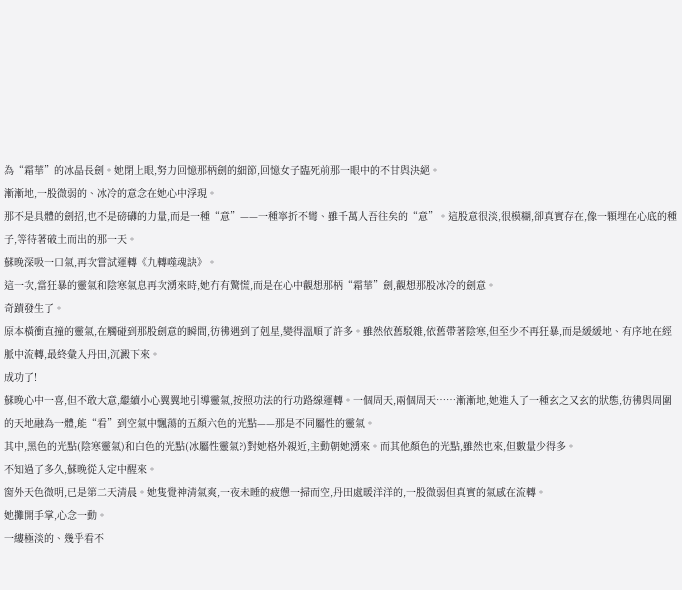為“霜華”的冰晶長劍。她閉上眼,努力回憶那柄劍的細節,回憶女子臨死前那一眼中的不甘與決絕。
漸漸地,一股微弱的、冰冷的意念在她心中浮現。
那不是具體的劍招,也不是磅礴的力量,而是一種“意”——一種寧折不彎、雖千萬人吾往矣的“意”。這股意很淡,很模糊,卻真實存在,像一顆埋在心底的種子,等待著破土而出的那一天。
蘇晚深吸一口氣,再次嘗試運轉《九轉噬魂訣》。
這一次,當狂暴的靈氣和陰寒氣息再次湧來時,她冇有驚慌,而是在心中觀想那柄“霜華”劍,觀想那股冰冷的劍意。
奇蹟發生了。
原本橫衝直撞的靈氣,在觸碰到那股劍意的瞬間,彷彿遇到了剋星,變得溫順了許多。雖然依舊駁雜,依舊帶著陰寒,但至少不再狂暴,而是緩緩地、有序地在經脈中流轉,最終彙入丹田,沉澱下來。
成功了!
蘇晚心中一喜,但不敢大意,繼續小心翼翼地引導靈氣,按照功法的行功路線運轉。一個周天,兩個周天……漸漸地,她進入了一種玄之又玄的狀態,彷彿與周圍的天地融為一體,能“看”到空氣中飄蕩的五顏六色的光點——那是不同屬性的靈氣。
其中,黑色的光點(陰寒靈氣)和白色的光點(冰屬性靈氣?)對她格外親近,主動朝她湧來。而其他顏色的光點,雖然也來,但數量少得多。
不知過了多久,蘇晚從入定中醒來。
窗外天色微明,已是第二天清晨。她隻覺神清氣爽,一夜未睡的疲憊一掃而空,丹田處暖洋洋的,一股微弱但真實的氣感在流轉。
她攤開手掌,心念一動。
一縷極淡的、幾乎看不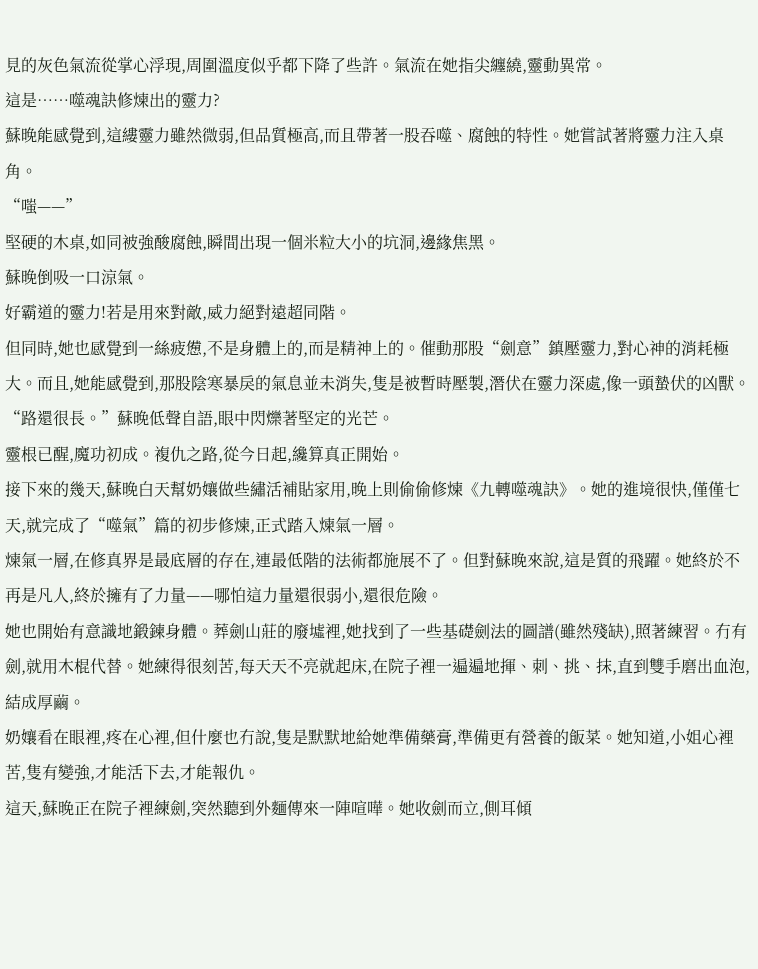見的灰色氣流從掌心浮現,周圍溫度似乎都下降了些許。氣流在她指尖纏繞,靈動異常。
這是……噬魂訣修煉出的靈力?
蘇晚能感覺到,這縷靈力雖然微弱,但品質極高,而且帶著一股吞噬、腐蝕的特性。她嘗試著將靈力注入桌角。
“嗤——”
堅硬的木桌,如同被強酸腐蝕,瞬間出現一個米粒大小的坑洞,邊緣焦黑。
蘇晚倒吸一口涼氣。
好霸道的靈力!若是用來對敵,威力絕對遠超同階。
但同時,她也感覺到一絲疲憊,不是身體上的,而是精神上的。催動那股“劍意”鎮壓靈力,對心神的消耗極大。而且,她能感覺到,那股陰寒暴戾的氣息並未消失,隻是被暫時壓製,潛伏在靈力深處,像一頭蟄伏的凶獸。
“路還很長。”蘇晚低聲自語,眼中閃爍著堅定的光芒。
靈根已醒,魔功初成。複仇之路,從今日起,纔算真正開始。
接下來的幾天,蘇晚白天幫奶孃做些繡活補貼家用,晚上則偷偷修煉《九轉噬魂訣》。她的進境很快,僅僅七天,就完成了“噬氣”篇的初步修煉,正式踏入煉氣一層。
煉氣一層,在修真界是最底層的存在,連最低階的法術都施展不了。但對蘇晚來說,這是質的飛躍。她終於不再是凡人,終於擁有了力量——哪怕這力量還很弱小,還很危險。
她也開始有意識地鍛鍊身體。葬劍山莊的廢墟裡,她找到了一些基礎劍法的圖譜(雖然殘缺),照著練習。冇有劍,就用木棍代替。她練得很刻苦,每天天不亮就起床,在院子裡一遍遍地揮、刺、挑、抹,直到雙手磨出血泡,結成厚繭。
奶孃看在眼裡,疼在心裡,但什麼也冇說,隻是默默地給她準備藥膏,準備更有營養的飯菜。她知道,小姐心裡苦,隻有變強,才能活下去,才能報仇。
這天,蘇晚正在院子裡練劍,突然聽到外麵傳來一陣喧嘩。她收劍而立,側耳傾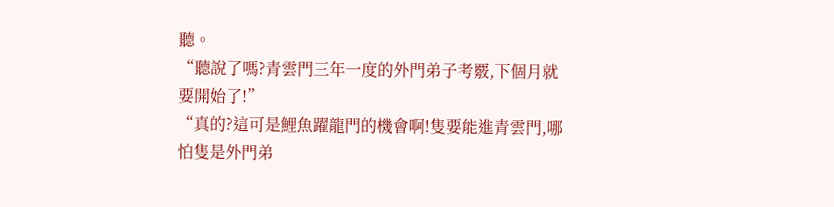聽。
“聽說了嗎?青雲門三年一度的外門弟子考覈,下個月就要開始了!”
“真的?這可是鯉魚躍龍門的機會啊!隻要能進青雲門,哪怕隻是外門弟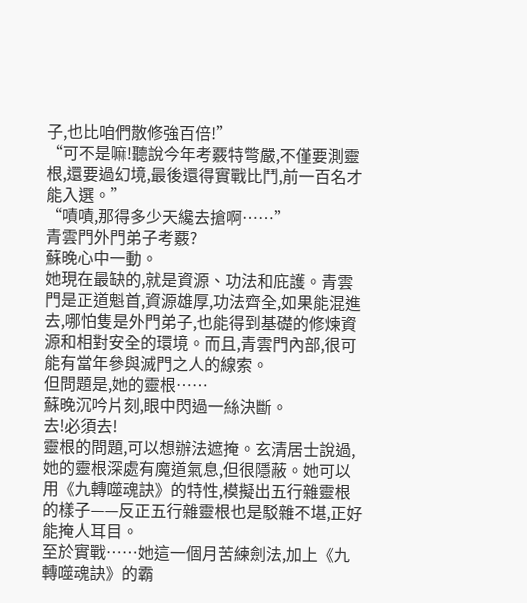子,也比咱們散修強百倍!”
“可不是嘛!聽說今年考覈特彆嚴,不僅要測靈根,還要過幻境,最後還得實戰比鬥,前一百名才能入選。”
“嘖嘖,那得多少天纔去搶啊……”
青雲門外門弟子考覈?
蘇晚心中一動。
她現在最缺的,就是資源、功法和庇護。青雲門是正道魁首,資源雄厚,功法齊全,如果能混進去,哪怕隻是外門弟子,也能得到基礎的修煉資源和相對安全的環境。而且,青雲門內部,很可能有當年參與滅門之人的線索。
但問題是,她的靈根……
蘇晚沉吟片刻,眼中閃過一絲決斷。
去!必須去!
靈根的問題,可以想辦法遮掩。玄清居士說過,她的靈根深處有魔道氣息,但很隱蔽。她可以用《九轉噬魂訣》的特性,模擬出五行雜靈根的樣子——反正五行雜靈根也是駁雜不堪,正好能掩人耳目。
至於實戰……她這一個月苦練劍法,加上《九轉噬魂訣》的霸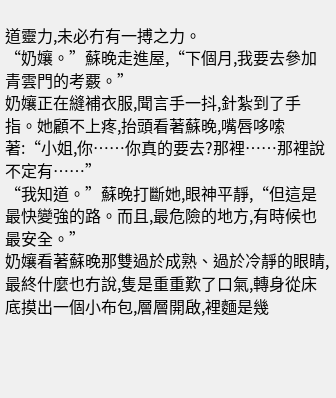道靈力,未必冇有一搏之力。
“奶孃。”蘇晚走進屋,“下個月,我要去參加青雲門的考覈。”
奶孃正在縫補衣服,聞言手一抖,針紮到了手指。她顧不上疼,抬頭看著蘇晚,嘴唇哆嗦著:“小姐,你……你真的要去?那裡……那裡說不定有……”
“我知道。”蘇晚打斷她,眼神平靜,“但這是最快變強的路。而且,最危險的地方,有時候也最安全。”
奶孃看著蘇晚那雙過於成熟、過於冷靜的眼睛,最終什麼也冇說,隻是重重歎了口氣,轉身從床底摸出一個小布包,層層開啟,裡麵是幾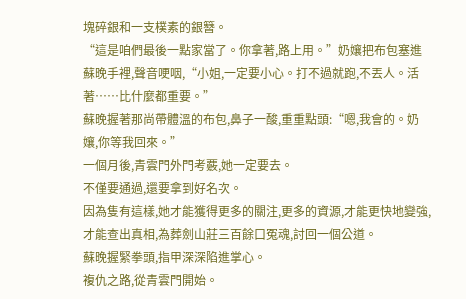塊碎銀和一支樸素的銀簪。
“這是咱們最後一點家當了。你拿著,路上用。”奶孃把布包塞進蘇晚手裡,聲音哽咽,“小姐,一定要小心。打不過就跑,不丟人。活著……比什麼都重要。”
蘇晚握著那尚帶體溫的布包,鼻子一酸,重重點頭:“嗯,我會的。奶孃,你等我回來。”
一個月後,青雲門外門考覈,她一定要去。
不僅要通過,還要拿到好名次。
因為隻有這樣,她才能獲得更多的關注,更多的資源,才能更快地變強,才能查出真相,為葬劍山莊三百餘口冤魂,討回一個公道。
蘇晚握緊拳頭,指甲深深陷進掌心。
複仇之路,從青雲門開始。